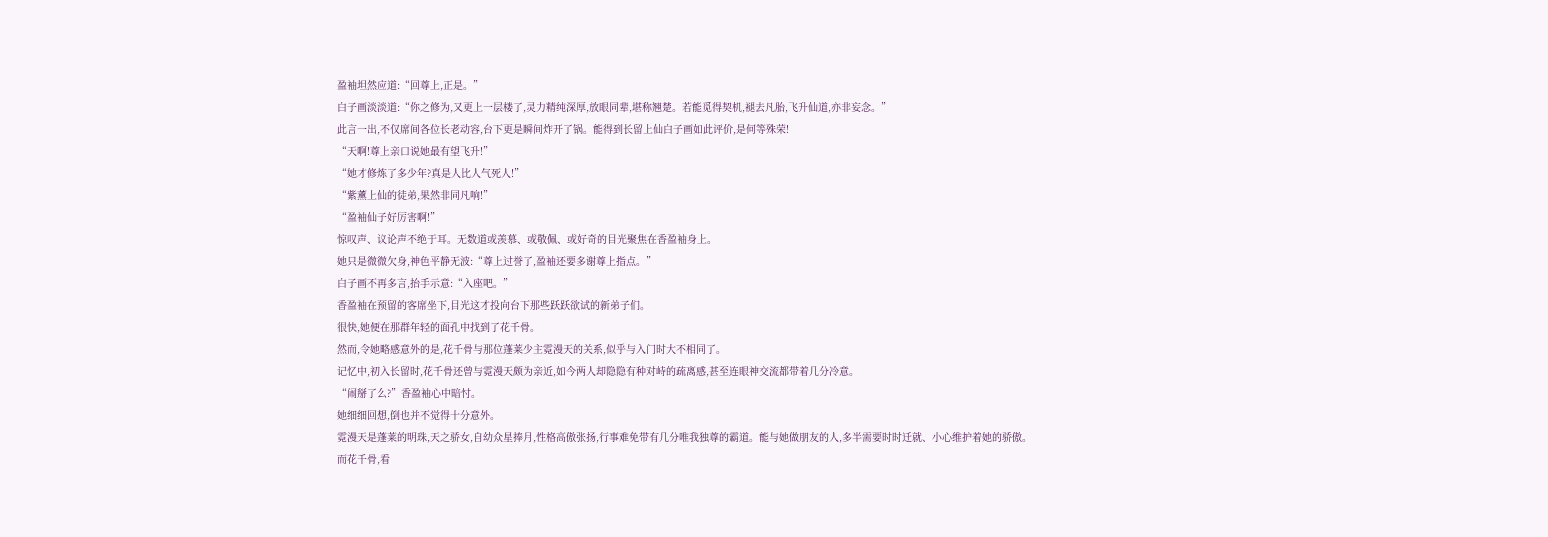盈袖坦然应道:“回尊上,正是。”
白子画淡淡道:“你之修为,又更上一层楼了,灵力精纯深厚,放眼同辈,堪称翘楚。若能觅得契机,褪去凡胎,飞升仙道,亦非妄念。”
此言一出,不仅席间各位长老动容,台下更是瞬间炸开了锅。能得到长留上仙白子画如此评价,是何等殊荣!
“天啊!尊上亲口说她最有望飞升!”
“她才修炼了多少年?真是人比人气死人!”
“紫薰上仙的徒弟,果然非同凡响!”
“盈袖仙子好厉害啊!”
惊叹声、议论声不绝于耳。无数道或羡慕、或敬佩、或好奇的目光聚焦在香盈袖身上。
她只是微微欠身,神色平静无波:“尊上过誉了,盈袖还要多谢尊上指点。”
白子画不再多言,抬手示意:“入座吧。”
香盈袖在预留的客席坐下,目光这才投向台下那些跃跃欲试的新弟子们。
很快,她便在那群年轻的面孔中找到了花千骨。
然而,令她略感意外的是,花千骨与那位蓬莱少主霓漫天的关系,似乎与入门时大不相同了。
记忆中,初入长留时,花千骨还曾与霓漫天颇为亲近,如今两人却隐隐有种对峙的疏离感,甚至连眼神交流都带着几分冷意。
“闹掰了么?”香盈袖心中暗忖。
她细细回想,倒也并不觉得十分意外。
霓漫天是蓬莱的明珠,天之骄女,自幼众星捧月,性格高傲张扬,行事难免带有几分唯我独尊的霸道。能与她做朋友的人,多半需要时时迁就、小心维护着她的骄傲。
而花千骨,看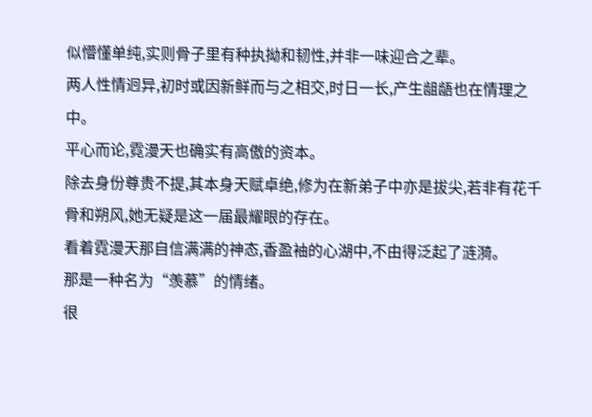似懵懂单纯,实则骨子里有种执拗和韧性,并非一味迎合之辈。
两人性情迥异,初时或因新鲜而与之相交,时日一长,产生龃龉也在情理之中。
平心而论,霓漫天也确实有高傲的资本。
除去身份尊贵不提,其本身天赋卓绝,修为在新弟子中亦是拔尖,若非有花千骨和朔风,她无疑是这一届最耀眼的存在。
看着霓漫天那自信满满的神态,香盈袖的心湖中,不由得泛起了涟漪。
那是一种名为“羡慕”的情绪。
很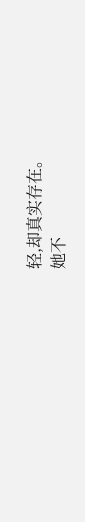轻,却真实存在。
她不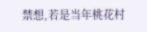禁想,若是当年桃花村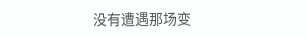没有遭遇那场变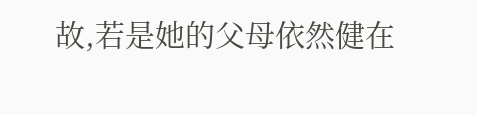故,若是她的父母依然健在